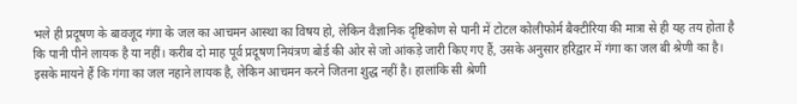भले ही प्रदूषण के बावजूद गंगा के जल का आचमन आस्था का विषय हो, लेकिन वैज्ञानिक दृष्टिकोण से पानी में टोटल कोलीफोर्म बैक्टीरिया की मात्रा से ही यह तय होता है कि पानी पीने लायक है या नहीं। करीब दो माह पूर्व प्रदूषण नियंत्रण बोर्ड की ओर से जो आंकड़े जारी किए गए हैं, उसके अनुसार हरिद्वार में गंगा का जल बी श्रेणी का है।
इसके मायने हैं कि गंगा का जल नहाने लायक है, लेकिन आचमन करने जितना शुद्ध नहीं है। हालांकि सी श्रेणी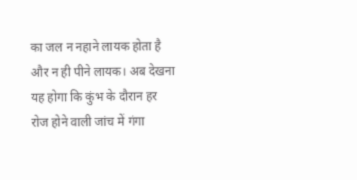का जल न नहाने लायक होता है और न ही पीने लायक। अब देखना यह होगा कि कुंभ के दौरान हर रोज होने वाली जांच में गंगा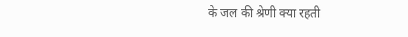के जल की श्रेणी क्या रहती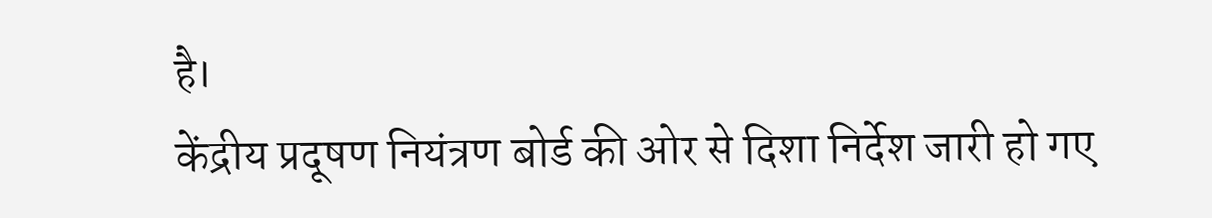है।
केंद्रीय प्रदूषण नियंत्रण बोर्ड की ओर से दिशा निर्देश जारी हो गए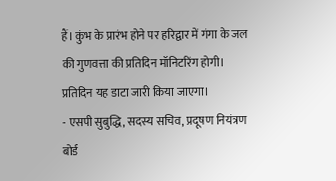हैं। कुंभ के प्रारंभ होने पर हरिद्वार में गंगा के जल की गुणवत्ता की प्रतिदिन मॉनिटरिंग होगी। प्रतिदिन यह डाटा जारी किया जाएगा।
- एसपी सुबुद्धि, सदस्य सचिव, प्रदूषण नियंत्रण बोर्ड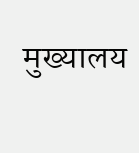मुख्यालय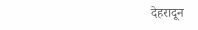देहरादून